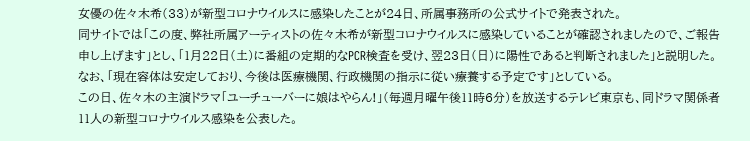女優の佐々木希(33)が新型コロナウイルスに感染したことが24日、所属事務所の公式サイトで発表された。
同サイトでは「この度、弊社所属アーティストの佐々木希が新型コロナウイルスに感染していることが確認されましたので、ご報告申し上げます」とし、「1月22日(土)に番組の定期的なPCR検査を受け、翌23日(日)に陽性であると判断されました」と説明した。
なお、「現在容体は安定しており、今後は医療機関、行政機関の指示に従い療養する予定です」としている。
この日、佐々木の主演ドラマ「ユーチューバーに娘はやらん!」(毎週月曜午後11時6分)を放送するテレビ東京も、同ドラマ関係者11人の新型コロナウイルス感染を公表した。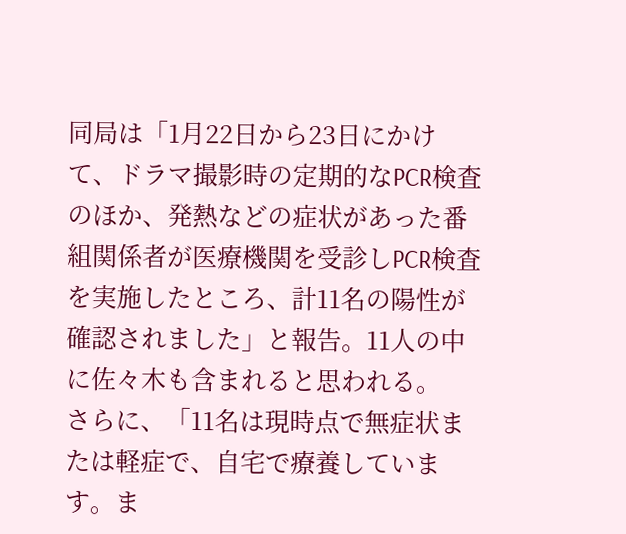同局は「1月22日から23日にかけて、ドラマ撮影時の定期的なPCR検査のほか、発熱などの症状があった番組関係者が医療機関を受診しPCR検査を実施したところ、計11名の陽性が確認されました」と報告。11人の中に佐々木も含まれると思われる。
さらに、「11名は現時点で無症状または軽症で、自宅で療養しています。ま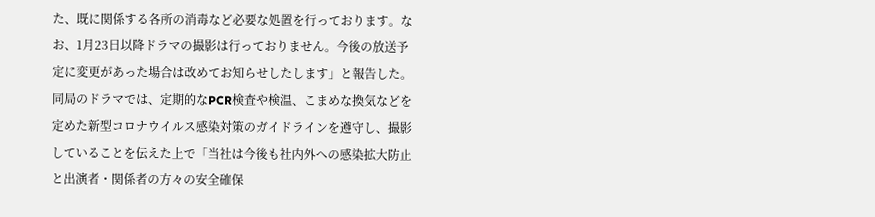た、既に関係する各所の消毒など必要な処置を行っております。なお、1月23日以降ドラマの撮影は行っておりません。今後の放送予定に変更があった場合は改めてお知らせしたします」と報告した。
同局のドラマでは、定期的なPCR検査や検温、こまめな換気などを定めた新型コロナウイルス感染対策のガイドラインを遵守し、撮影していることを伝えた上で「当社は今後も社内外への感染拡大防止と出演者・関係者の方々の安全確保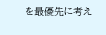を最優先に考え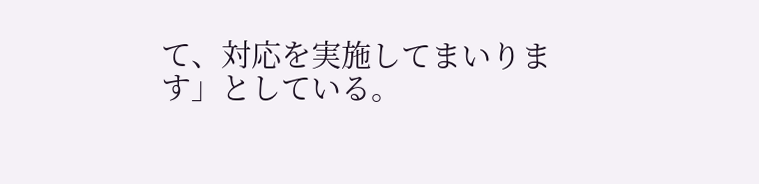て、対応を実施してまいります」としている。